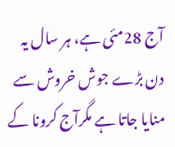آج 28مئی ہے، ہر سال یہ دن بڑے جوش خروش سے منایا جاتا ہے مگرآج کرونا کے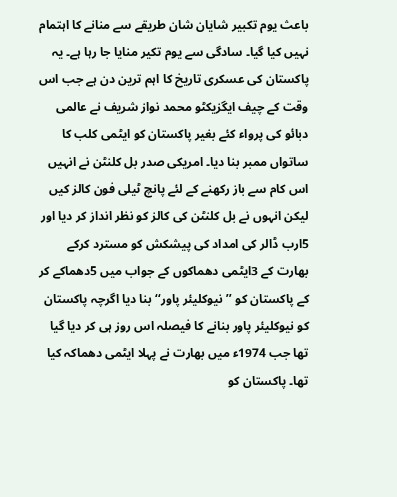باعث یوم تکبیر شایان شان طریقے سے منانے کا اہتمام نہیں کیا گیا۔ سادگی سے یوم تکیر منایا جا رہا ہے۔ یہ پاکستان کی عسکری تاریخ کا اہم ترین دن ہے جب اس وقت کے چیف ایگزیکٹو محمد نواز شریف نے عالمی دبائو کی پرواء کئے بغیر پاکستان کو ایٹمی کلب کا ساتواں ممبر بنا دیا۔ امریکی صدر بل کلنٹن نے انہیں اس کام سے باز رکھنے کے لئے پانچ ٹیلی فون کالز کیں لیکن انہوں نے بل کلنٹن کی کالز کو نظر انداز کر دیا اور 5ارب ڈالر کی امداد کی پیشکش کو مسترد کرکے بھارت کے 3ایٹمی دھماکوں کے جواب میں 5دھماکے کر کے پاکستان کو ’’نیوکلیئر پاور‘‘ بنا دیا اگرچہ پاکستان کو نیوکلیئر پاور بنانے کا فیصلہ اس روز ہی کر دیا گیا تھا جب 1974ء میں بھارت نے پہلا ایٹمی دھماکہ کیا تھا۔ پاکستان کو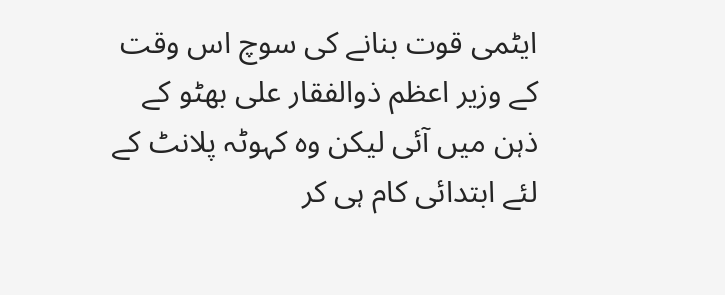ایٹمی قوت بنانے کی سوچ اس وقت کے وزیر اعظم ذوالفقار علی بھٹو کے ذہن میں آئی لیکن وہ کہوٹہ پلانٹ کے لئے ابتدائی کام ہی کر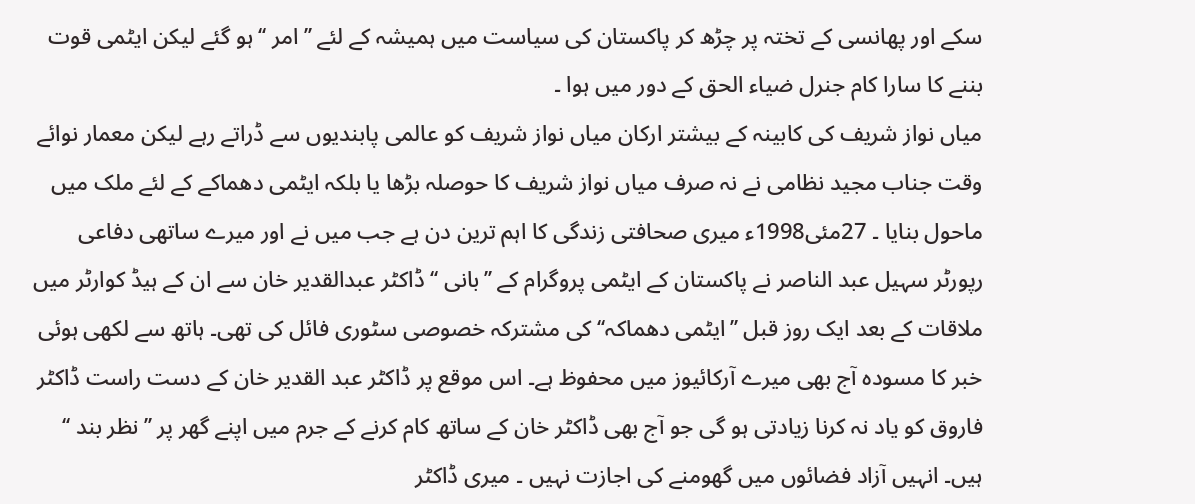سکے اور پھانسی کے تختہ پر چڑھ کر پاکستان کی سیاست میں ہمیشہ کے لئے ’’امر ‘‘ ہو گئے لیکن ایٹمی قوت بننے کا سارا کام جنرل ضیاء الحق کے دور میں ہوا ۔
میاں نواز شریف کی کابینہ کے بیشتر ارکان میاں نواز شریف کو عالمی پابندیوں سے ڈراتے رہے لیکن معمار نوائے وقت جناب مجید نظامی نے نہ صرف میاں نواز شریف کا حوصلہ بڑھا یا بلکہ ایٹمی دھماکے کے لئے ملک میں ماحول بنایا ۔ 27مئی1998ء میری صحافتی زندگی کا اہم ترین دن ہے جب میں نے اور میرے ساتھی دفاعی رپورٹر سہیل عبد الناصر نے پاکستان کے ایٹمی پروگرام کے ’’بانی ‘‘ ڈاکٹر عبدالقدیر خان سے ان کے ہیڈ کوارٹر میں ملاقات کے بعد ایک روز قبل ’’ایٹمی دھماکہ‘‘ کی مشترکہ خصوصی سٹوری فائل کی تھی۔ ہاتھ سے لکھی ہوئی خبر کا مسودہ آج بھی میرے آرکائیوز میں محفوظ ہے۔ اس موقع پر ڈاکٹر عبد القدیر خان کے دست راست ڈاکٹر فاروق کو یاد نہ کرنا زیادتی ہو گی جو آج بھی ڈاکٹر خان کے ساتھ کام کرنے کے جرم میں اپنے گھر پر ’’نظر بند ‘‘ ہیں۔ انہیں آزاد فضائوں میں گھومنے کی اجازت نہیں ۔ میری ڈاکٹر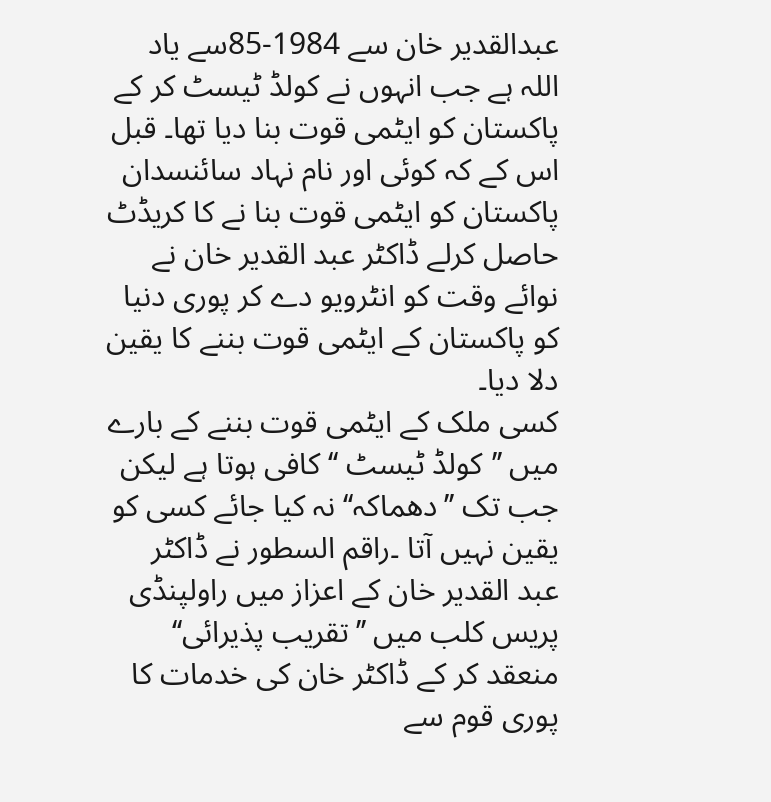عبدالقدیر خان سے 1984-85سے یاد اللہ ہے جب انہوں نے کولڈ ٹیسٹ کر کے پاکستان کو ایٹمی قوت بنا دیا تھا۔ قبل اس کے کہ کوئی اور نام نہاد سائنسدان پاکستان کو ایٹمی قوت بنا نے کا کریڈٹ حاصل کرلے ڈاکٹر عبد القدیر خان نے نوائے وقت کو انٹرویو دے کر پوری دنیا کو پاکستان کے ایٹمی قوت بننے کا یقین دلا دیا۔
کسی ملک کے ایٹمی قوت بننے کے بارے میں ’’کولڈ ٹیسٹ ‘‘ کافی ہوتا ہے لیکن جب تک ’’دھماکہ‘‘ نہ کیا جائے کسی کو یقین نہیں آتا ۔راقم السطور نے ڈاکٹر عبد القدیر خان کے اعزاز میں راولپنڈی پریس کلب میں ’’تقریب پذیرائی‘‘ منعقد کر کے ڈاکٹر خان کی خدمات کا پوری قوم سے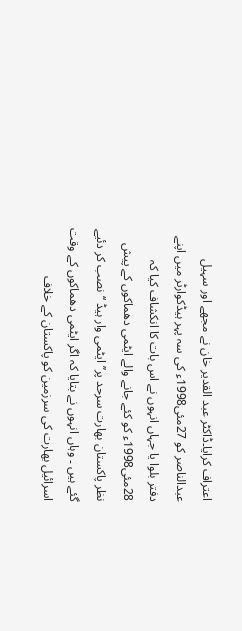اعتراف کرایا۔ڈاکٹر عبد القدیر خان نے مجھے اور سہیل عبدالناصر کو 27مئی1998ء کی سہ پہر ہیڈکوارٹر میں اپنے دفتر بلوا یا جہاں انہوں نے اس بات کا انکشاف کیا کہ 28مئی1998ء کو کئے جانے والے ایٹمی دھماکوں کے پیش نظر پاکستان بھارت سرحد پر’’ ایٹمی وار ہیڈ ‘‘ نصب کر دئیے گئے ہیں ۔ وہاں انہوں نے بتایا کہ اگر ایٹمی دھماکوں کے وقت اسرائیل بھارت کی سرزمین کو پاکستان کے خلاف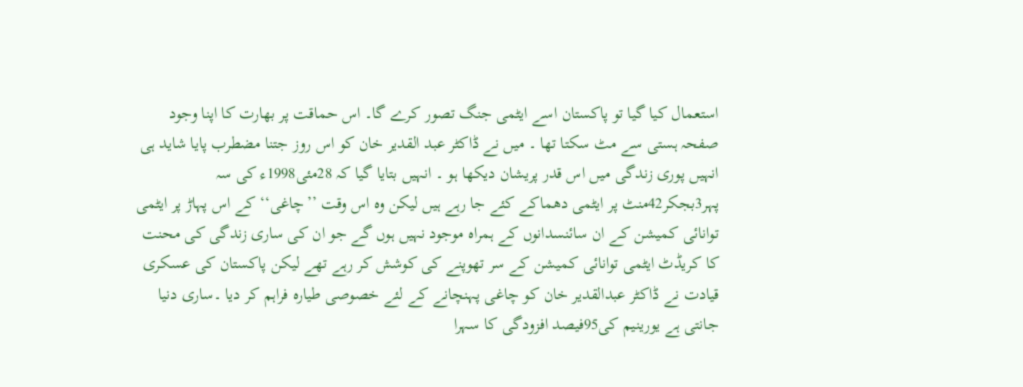استعمال کیا گیا تو پاکستان اسے ایٹمی جنگ تصور کرے گا۔ اس حماقت پر بھارت کا اپنا وجود صفحہ ہستی سے مٹ سکتا تھا ۔ میں نے ڈاکٹر عبد القدیر خان کو اس روز جتنا مضطرب پایا شاید ہی انہیں پوری زندگی میں اس قدر پریشان دیکھا ہو ۔ انہیں بتایا گیا کہ 28مئی1998ء کی سہ پہر3بجکر42منٹ پر ایٹمی دھماکے کئے جا رہے ہیں لیکن وہ اس وقت ’’چاغی‘‘ کے اس پہاڑ پر ایٹمی توانائی کمیشن کے ان سائنسدانوں کے ہمراہ موجود نہیں ہوں گے جو ان کی ساری زندگی کی محنت کا کریڈٹ ایٹمی توانائی کمیشن کے سر تھوپنے کی کوشش کر رہے تھے لیکن پاکستان کی عسکری قیادت نے ڈاکٹر عبدالقدیر خان کو چاغی پہنچانے کے لئے خصوصی طیارہ فراہم کر دیا ۔ساری دنیا جانتی ہے یورینیم کی95فیصد افزودگی کا سہرا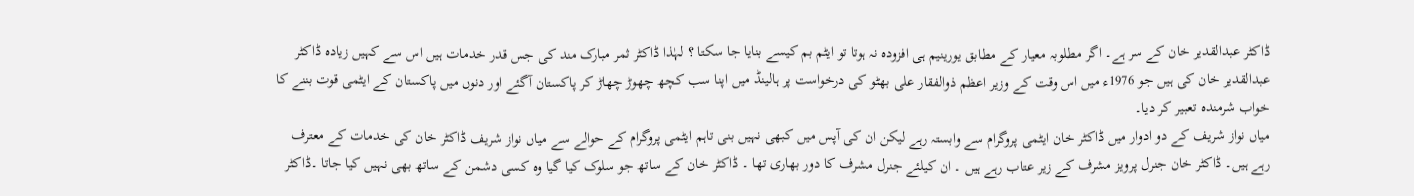ڈاکٹر عبدالقدیر خان کے سر ہے۔ اگر مطلوبہ معیار کے مطابق یورینیم ہی افزودہ نہ ہوتا تو ایٹم بم کیسے بنایا جا سکتا ؟ لہٰذا ڈاکٹر ثمر مبارک مند کی جس قدر خدمات ہیں اس سے کہیں زیادہ ڈاکٹر عبدالقدیر خان کی ہیں جو 1976ء میں اس وقت کے وزیر اعظم ذوالفقار علی بھٹو کی درخواست پر ہالینڈ میں اپنا سب کچھ چھوڑ چھاڑ کر پاکستان آگئے اور دنوں میں پاکستان کے ایٹمی قوت بننے کا خواب شرمندہ تعبیر کر دیا۔
میاں نواز شریف کے دو ادوار میں ڈاکٹر خان ایٹمی پروگرام سے وابستہ رہے لیکن ان کی آپس میں کبھی نہیں بنی تاہم ایٹمی پروگرام کے حوالے سے میاں نواز شریف ڈاکٹر خان کی خدمات کے معترف رہے ہیں۔ ڈاکٹر خان جنرل پرویز مشرف کے زیر عتاب رہے ہیں ۔ ان کیلئے جنرل مشرف کا دور بھاری تھا ۔ ڈاکٹر خان کے ساتھ جو سلوک کیا گیا وہ کسی دشمن کے ساتھ بھی نہیں کیا جاتا ۔ڈاکٹر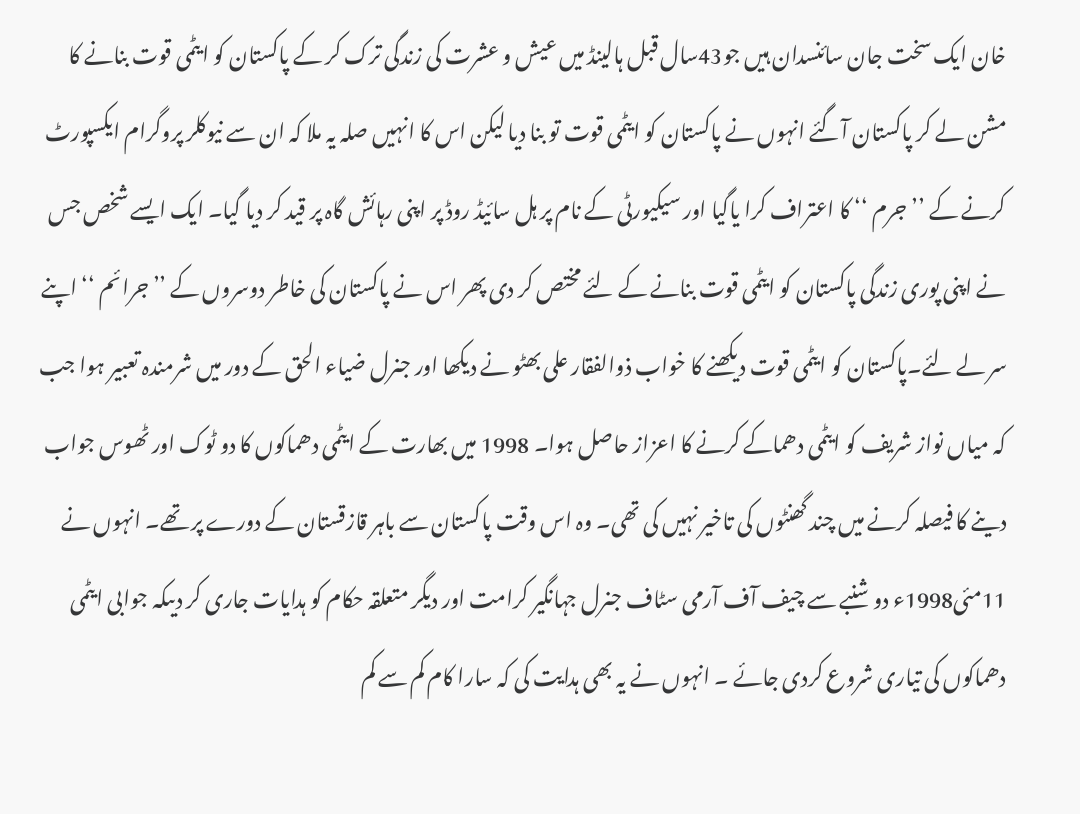خان ایک سخت جان سائنسدان ہیں جو43سال قبل ہالینڈ میں عیش و عشرت کی زندگی ترک کر کے پاکستان کو ایٹمی قوت بنانے کا مشن لے کر پاکستان آگئے انہوں نے پاکستان کو ایٹمی قوت تو بنا دیا لیکن اس کا انہیں صلہ یہ ملا کہ ان سے نیوکلر پروگرام ایکسپورٹ کرنے کے ’’جرم ‘‘ کا اعتراف کرا یاگیا اور سیکیورٹی کے نام پر ہل سائیڈ روڈ پر اپنی رہائش گاہ پر قید کر دیا گیا۔ ایک ایسے شخص جس نے اپنی پوری زندگی پاکستان کو ایٹمی قوت بنانے کے لئے مختص کر دی پھر اس نے پاکستان کی خاطر دوسروں کے ’’جرائم ‘‘ اپنے سر لے لئے۔پاکستان کو ایٹمی قوت دیکھنے کا خواب ذوالفقار علی بھٹو نے دیکھا اور جنرل ضیاء الحق کے دور میں شرمندہ تعبیر ہوا جب کہ میاں نواز شریف کو ایٹمی دھماکے کرنے کا اعزاز حاصل ہوا۔ 1998 میں بھارت کے ایٹمی دھماکوں کا دو ٹوک اور ٹھوس جواب دینے کا فیصلہ کرنے میں چند گھنٹوں کی تاخیر نہیں کی تھی۔ وہ اس وقت پاکستان سے باہر قازقستان کے دورے پر تھے۔ انہوں نے 11مئی1998ء دو شنبے سے چیف آف آرمی سٹاف جنرل جہانگیر کرامت اور دیگر متعلقہ حکام کو ہدایات جاری کر دیںکہ جوابی ایٹمی دھماکوں کی تیاری شروع کردی جائے ۔ انہوں نے یہ بھی ہدایت کی کہ سارا کام کم سے کم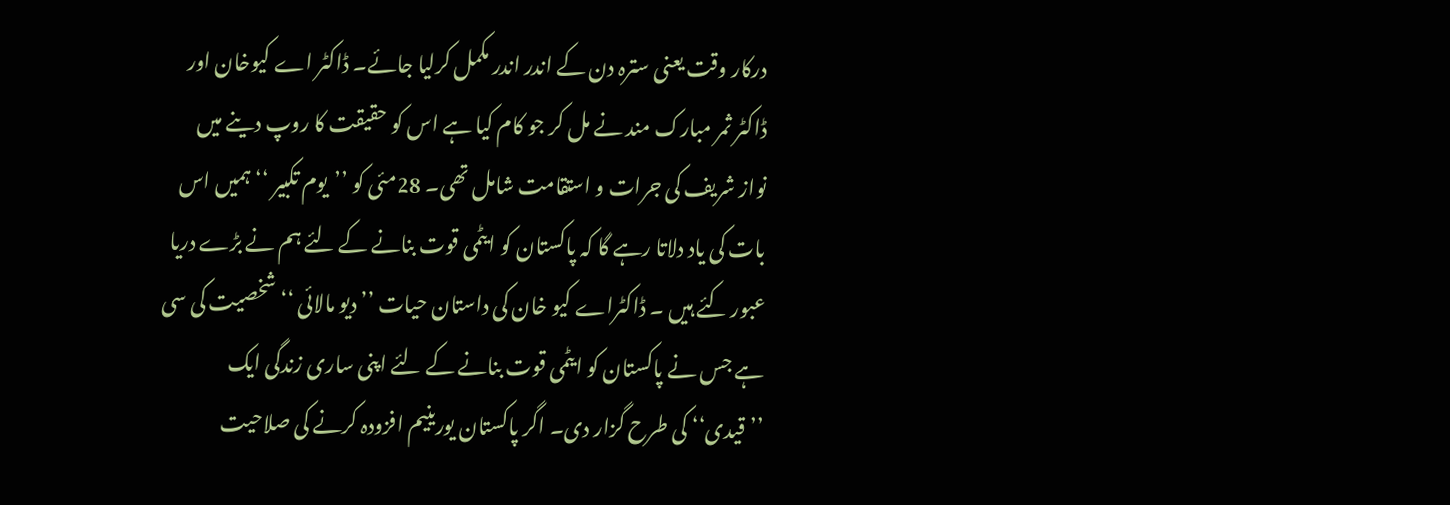درکار وقت یعنی سترہ دن کے اندر اندر مکمل کرلیا جائے۔ ڈاکٹر اے کیوخان اور ڈاکٹر ثمر مبارک مند نے مل کر جو کام کیا ہے اس کو حقیقت کا روپ دینے میں نواز شریف کی جرات و استقامت شامل تھی۔ 28مئی کو ’’یوم تکبیر ‘‘ ہمیں اس بات کی یاد دلاتا رہے گا کہ پاکستان کو ایٹمی قوت بنانے کے لئے ہم نے بڑے دریا عبور کئے ہیں ۔ ڈاکٹراے کیو خان کی داستان حیات ’’دیو مالائی ‘‘ شخصیت کی سی ہے جس نے پاکستان کو ایٹمی قوت بنانے کے لئے اپنی ساری زندگی ایک ’’قیدی‘‘ کی طرح گزار دی۔ اگر پاکستان یورینیم افزودہ کرنے کی صلاحیت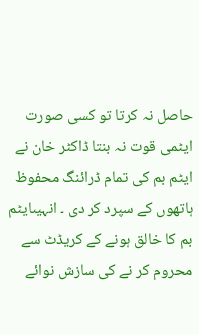حاصل نہ کرتا تو کسی صورت ایٹمی قوت نہ بنتا ڈاکٹر خان نے ایٹم بم کی تمام ڈرائنگ محفوظ ہاتھوں کے سپرد کر دی ۔ انہیںایٹم بم کا خالق ہونے کے کریڈٹ سے محروم کر نے کی سازش نوائے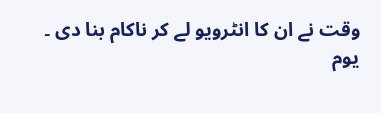وقت نے ان کا انٹرویو لے کر ناکام بنا دی ۔
یوم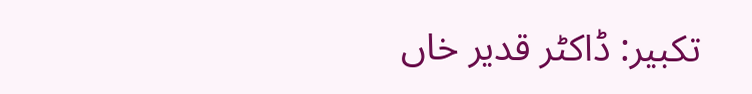تکبیر: ڈاکٹر قدیر خاں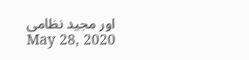اور مجید نظامی
May 28, 2020